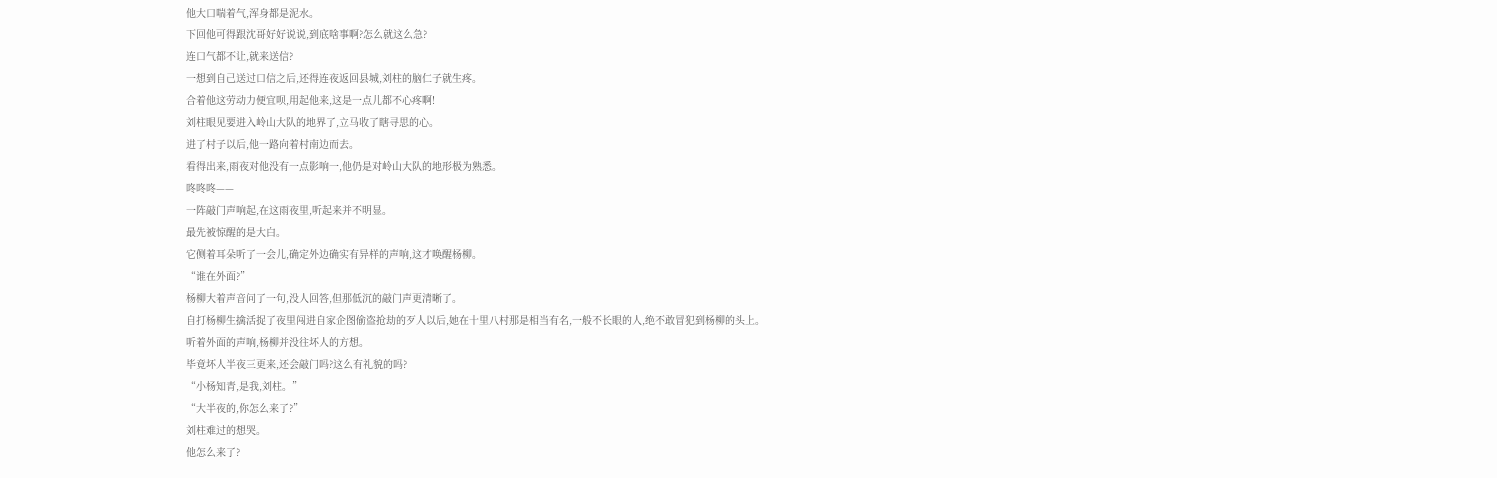他大口喘着气,浑身都是泥水。
下回他可得跟沈哥好好说说,到底啥事啊?怎么就这么急?
连口气都不让,就来送信?
一想到自己送过口信之后,还得连夜返回县城,刘柱的脑仁子就生疼。
合着他这劳动力便宜呗,用起他来,这是一点儿都不心疼啊!
刘柱眼见要进入岭山大队的地界了,立马收了瞎寻思的心。
进了村子以后,他一路向着村南边而去。
看得出来,雨夜对他没有一点影响一,他仍是对岭山大队的地形极为熟悉。
咚咚咚——
一阵敲门声响起,在这雨夜里,听起来并不明显。
最先被惊醒的是大白。
它侧着耳朵听了一会儿,确定外边确实有异样的声响,这才唤醒杨柳。
“谁在外面?”
杨柳大着声音问了一句,没人回答,但那低沉的敲门声更清晰了。
自打杨柳生擒活捉了夜里闯进自家企图偷盗抢劫的歹人以后,她在十里八村那是相当有名,一般不长眼的人,绝不敢冒犯到杨柳的头上。
听着外面的声响,杨柳并没往坏人的方想。
毕竟坏人半夜三更来,还会敲门吗?这么有礼貌的吗?
“小杨知青,是我,刘柱。”
“大半夜的,你怎么来了?”
刘柱难过的想哭。
他怎么来了?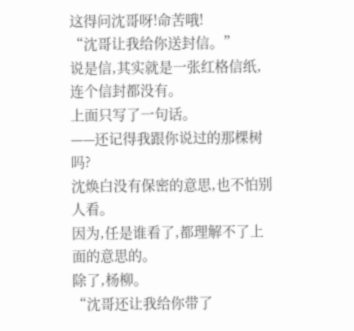这得问沈哥呀!命苦哦!
“沈哥让我给你送封信。”
说是信,其实就是一张红格信纸,连个信封都没有。
上面只写了一句话。
——还记得我跟你说过的那棵树吗?
沈焕白没有保密的意思,也不怕别人看。
因为,任是谁看了,都理解不了上面的意思的。
除了,杨柳。
“沈哥还让我给你带了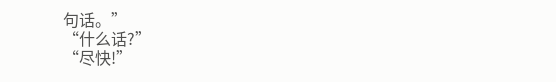句话。”
“什么话?”
“尽快!”